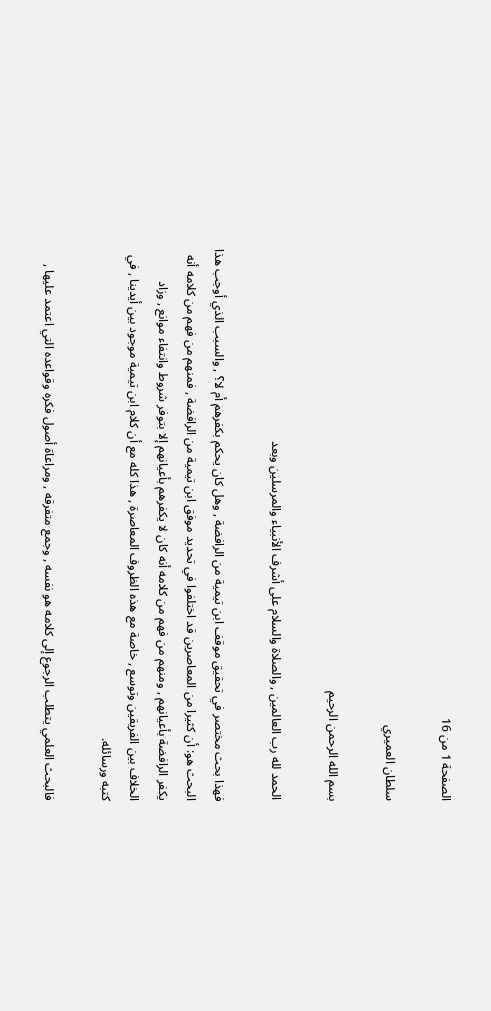الصفحة 1 من 16

سلطان العميري

بسم الله الرحمن الرحيم

الحمد لله رب العالمين , والصلاة والسلام على أشرف الأنبياء والمرسلين وبعد

فهذا بحث مختصر في تحقيق موقف ابن تيمية من الرافضة , وهل كان يحكم بكفرهم أم لا؟ , والسبب الذي أوجب هذا البحث هو: أن كثيرا من المعاصرين قد اختلفوا في تحديد موفق ابن تيمية من الرافضة , فمنهم من فهم من كلامه أنه يكفر الرافضة بأعيانهم , ومنهم من فهم من كلامه أنه كان لا يكفرهم بأعيانهم إلا بتوفر شروط وانتفاء موانع , وزاد الخلاف بين الفريقين وتوسع , خاصة مع هذه الظروف المعاصرة , هذا كله مع أن كلام ابن تيمية موجود بين أيدينا , في كتبه ورسائله.

فالبحث العلمي يتطلب الرجوع إلى كلامه هو نفسه , وجمع متفرقه , ومراعاة أصول فكره وقواعده التي اعتمد عليها ,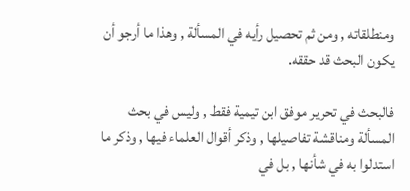ومنطلقاته , ومن ثم تحصيل رأيه في المسألة , وهذا ما أرجو أن يكون البحث قد حققه.

فالبحث في تحرير موفق ابن تيمية فقط , وليس في بحث المسألة ومناقشة تفاصيلها , وذكر أقوال العلماء فيها , وذكر ما استدلوا به في شأنها , بل في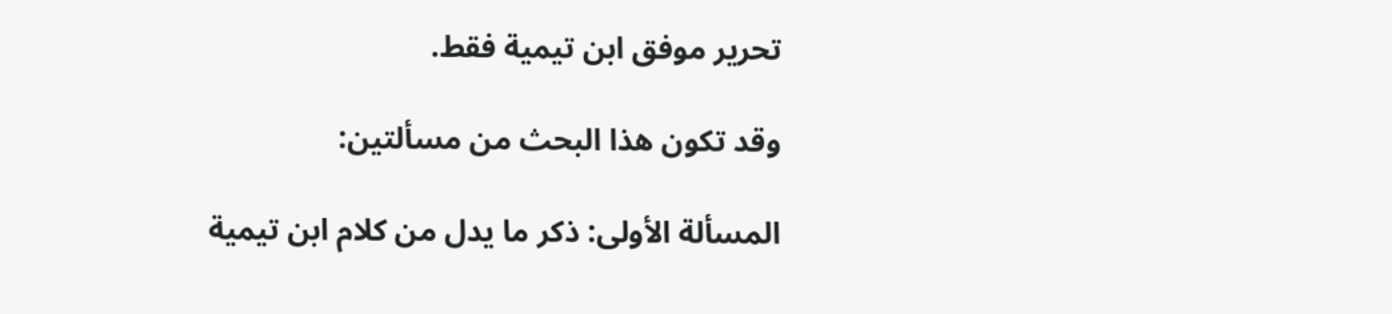تحرير موفق ابن تيمية فقط.

وقد تكون هذا البحث من مسألتين:

المسألة الأولى: ذكر ما يدل من كلام ابن تيمية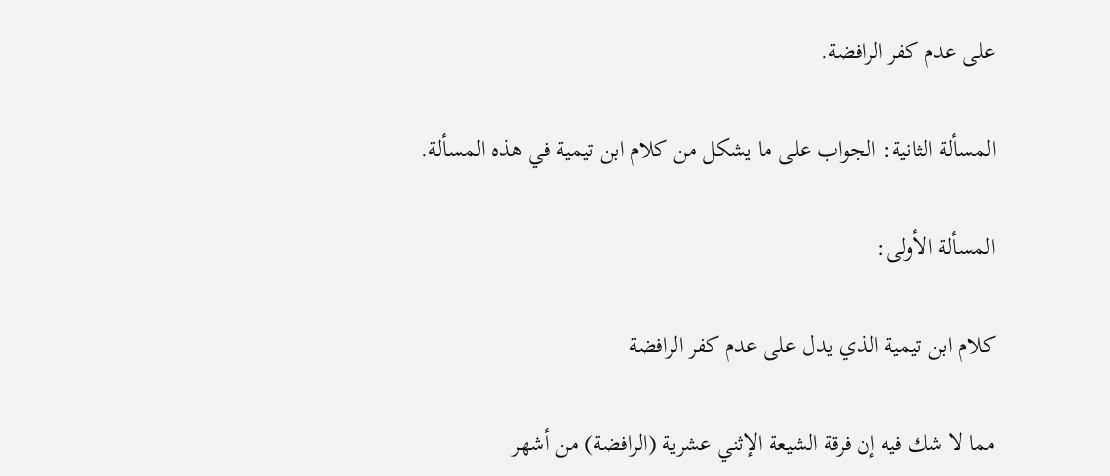على عدم كفر الرافضة.

المسألة الثانية: الجواب على ما يشكل من كلام ابن تيمية في هذه المسألة.

المسألة الأولى:

كلام ابن تيمية الذي يدل على عدم كفر الرافضة

مما لا شك فيه إن فرقة الشيعة الإثني عشرية (الرافضة) من أشهر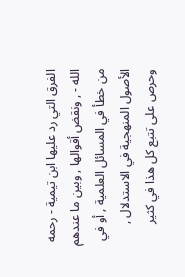الفرق التي رد عليها ابن تيمية - رحمه الله - , ونقض أقوالها , وبين ما عندهم من خطأ في المسائل العلمية , أو في الأصول المنهجية في الاستدلال , وحرص على تتبع كل هذا في كثير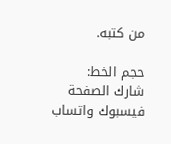من كتبه.

حجم الخط:
شارك الصفحة
فيسبوك واتساب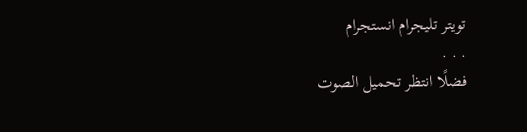تويتر تليجرام انستجرام
. . .
فضلًا انتظر تحميل الصوت